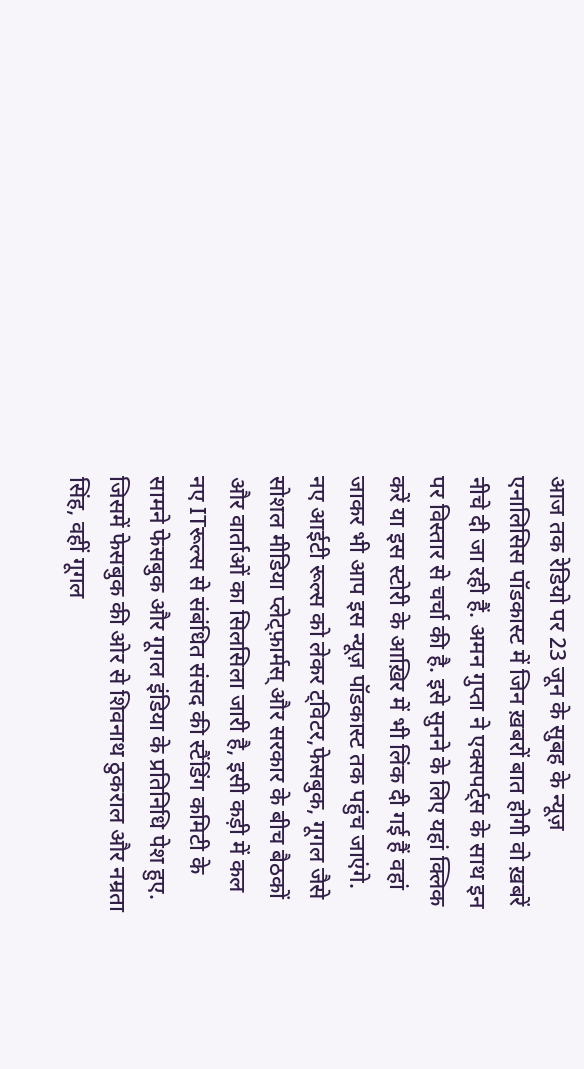आज तक रेडियो पर 23 जून के सुबह के न्यूज़ एनालिसिस पॉडकास्ट में जिन ख़बरों बात होगी वो ख़बरें नीचे दी जा रही हैं. अमन गुप्ता ने एक्सपर्ट्स के साथ इन पर विस्तार से चर्चा की है. इसे सुनने के लिए यहां क्लिक करें या इस स्टोरी के आख़िर में भी लिंक दी गई हैं वहां जाकर भी आप इस न्यूज़ पॉडकास्ट तक पहुंच जाएंगे.
नए आईटी रूल्स को लेकर ट्विटर,फेसबुक, गूगल जैसे सोशल मीडिया प्लेट्फ़ार्मस् और सरकार के बीच बैठकों और वार्ताओं का सिलसिला जारी है, इसी कड़ी में कल नए ITरूल्स से संबंधित संसद की स्टैंडिंग कमिटी के सामने फेसबुक और गूगल इंडिया के प्रतिनिधि पेश हुए. जिसमें फेसबुक की ओर से शिवनाथ ठुकराल और नम्रता सिंह, वहीं गूगल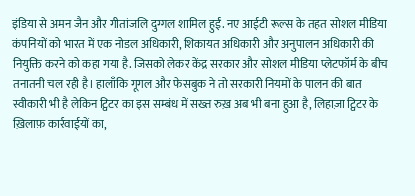इंडिया से अमन जैन और गीतांजलि दुग्गल शामिल हुईं. नए आईटी रूल्स के तहत सोशल मीडिया कंपनियों को भारत में एक नोडल अधिकारी, शिकायत अधिकारी और अनुपालन अधिकारी की नियुक्ति करने को कहा गया है. जिसको लेकर केंद्र सरकार और सोशल मीडिया प्लेटफॉर्म के बीच तनातनी चल रही है। हालाँकि गूगल और फेसबुक ने तो सरकारी नियमों के पालन की बात स्वीकारी भी है लेकिन ट्विटर का इस सम्बंध में सख्त रुख़ अब भी बना हुआ है, लिहाज़ा ट्विटर के ख़िलाफ़ कार्रवाईयों का,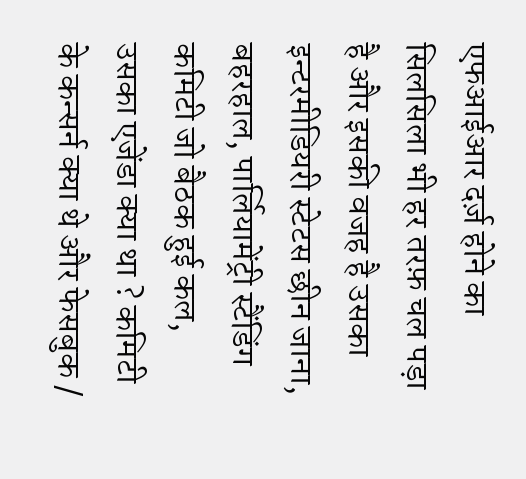एफआईआर दर्ज़ होने का सिलसिला भी हर तरफ़ चल पड़ा है और इसकी वजह है उसका इन्टरमीडियरी स्टेटस छीन जाना, बहरहाल, पार्लियामेंट्री स्टैंडिंग कमिटी जो बैठक हुई कल, उसका एजेंडा क्या था ? कमिटी के कन्सर्न क्या थे और फेसबुक /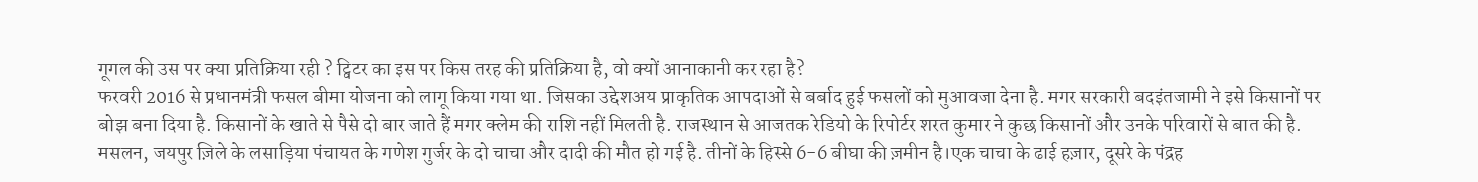गूगल की उस पर क्या प्रतिक्रिया रही ? ट्विटर का इस पर किस तरह की प्रतिक्रिया है, वो क्यों आनाकानी कर रहा है?
फरवरी 2016 से प्रधानमंत्री फसल बीमा योजना को लागू किया गया था. जिसका उद्देशअय प्राकृतिक आपदाओं से बर्बाद हुई फसलों को मुआवजा देना है. मगर सरकारी बदइंतजामी ने इसे किसानों पर बोझ बना दिया है. किसानों के खाते से पैसे दो बार जाते हैं मगर क्लेम की राशि नहीं मिलती है. राजस्थान से आजतक रेडियो के रिपोर्टर शरत कुमार ने कुछ किसानों और उनके परिवारों से बात की है. मसलन, जयपुर ज़िले के लसाड़िया पंचायत के गणेश गुर्जर के दो चाचा और दादी की मौत हो गई है. तीनों के हिस्से 6-6 बीघा की ज़मीन है।एक चाचा के ढाई हज़ार, दूसरे के पंद्रह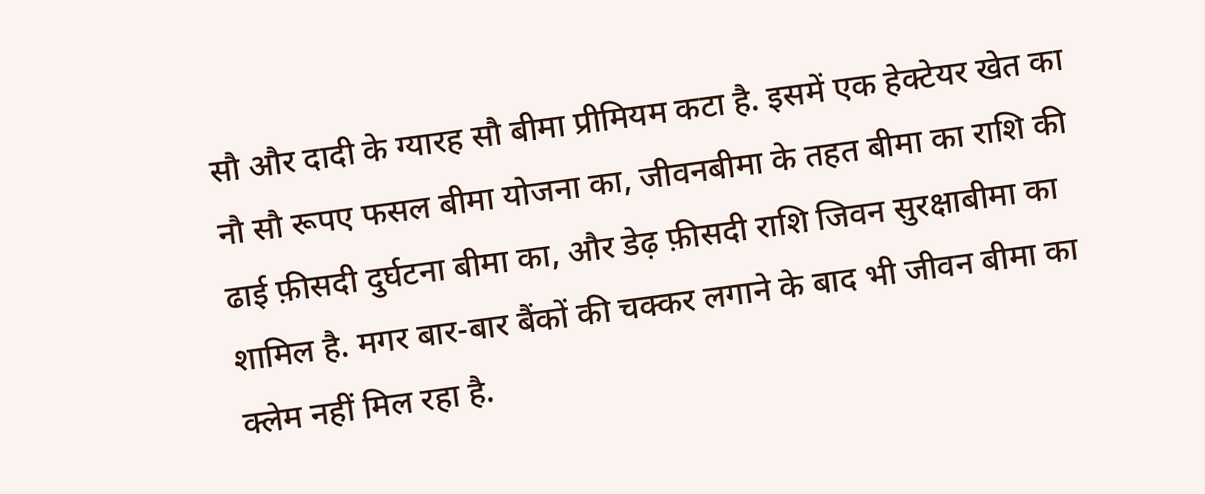सौ और दादी के ग्यारह सौ बीमा प्रीमियम कटा है. इसमें एक हेक्टेयर खेत का नौ सौ रूपए फसल बीमा योजना का, जीवनबीमा के तहत बीमा का राशि की ढाई फ़ीसदी दुर्घटना बीमा का, और डेढ़ फ़ीसदी राशि जिवन सुरक्षाबीमा का शामिल है. मगर बार-बार बैंकों की चक्कर लगाने के बाद भी जीवन बीमा का क्लेम नहीं मिल रहा है.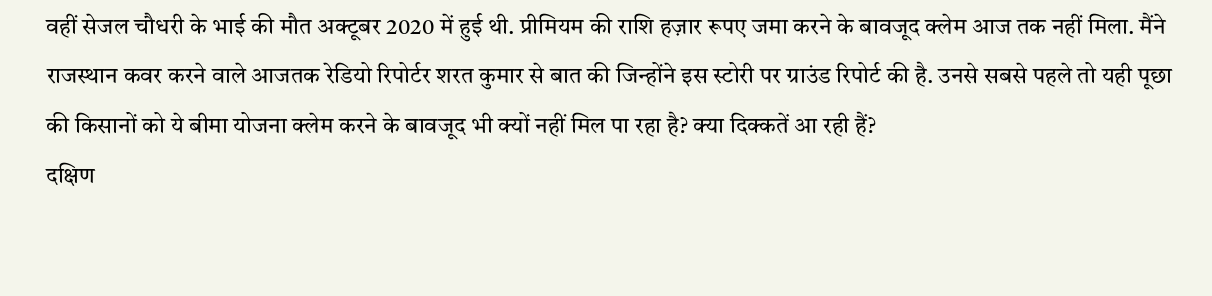वहीं सेजल चौधरी के भाई की मौत अक्टूबर 2020 में हुई थी. प्रीमियम की राशि हज़ार रूपए जमा करने के बावजूद क्लेम आज तक नहीं मिला. मैंने राजस्थान कवर करने वाले आजतक रेडियो रिपोर्टर शरत कुमार से बात की जिन्होंने इस स्टोरी पर ग्राउंड रिपोर्ट की है. उनसे सबसे पहले तो यही पूछा की किसानों को ये बीमा योजना क्लेम करने के बावजूद भी क्यों नहीं मिल पा रहा है? क्या दिक्कतें आ रही हैं?
दक्षिण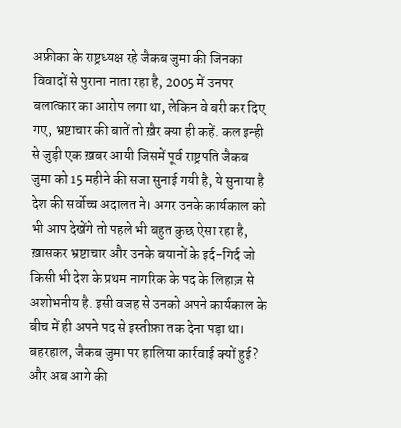अफ्रीका के राष्ट्रध्यक्ष रहे जैकब जुमा की जिनका विवादों से पुराना नाता रहा है, 2005 में उनपर बलात्कार का आरोप लगा था, लेकिन वे बरी कर दिए गए, भ्रष्टाचार की बातें तो ख़ैर क्या ही कहें. कल इन्ही से जुड़ी एक ख़बर आयी जिसमें पूर्व राष्ट्रपति जैकब जुमा को 15 महीने की सजा सुनाई गयी है, ये सुनाया है देश की सर्वोच्च अदालत ने। अगर उनके कार्यकाल को भी आप देखेंगे तो पहले भी बहुत कुछ ऐसा रहा है, ख़ासकर भ्रष्टाचार और उनके बयानों के इर्द-गिर्द जो किसी भी देश के प्रथम नागरिक के पद के लिहाज़ से अशोभनीय है. इसी वजह से उनको अपने कार्यकाल के बीच में ही अपने पद से इस्तीफ़ा तक देना पड़ा था। बहरहाल, जैकब जुमा पर हालिया कार्रवाई क्यों हुई? और अब आगे की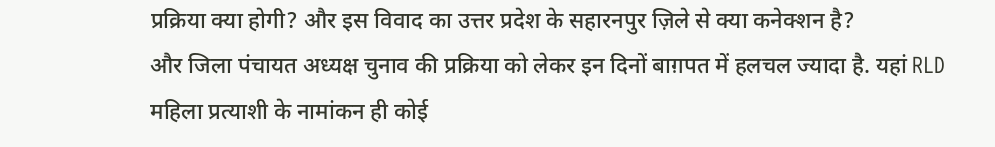प्रक्रिया क्या होगी? और इस विवाद का उत्तर प्रदेश के सहारनपुर ज़िले से क्या कनेक्शन है?
और जिला पंचायत अध्यक्ष चुनाव की प्रक्रिया को लेकर इन दिनों बाग़पत में हलचल ज्यादा है. यहां RLD महिला प्रत्याशी के नामांकन ही कोई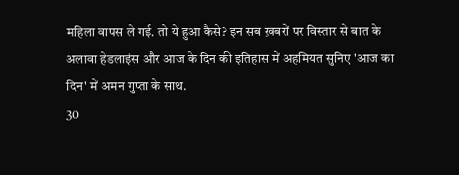महिला वापस ले गई. तो ये हुआ कैसे? इन सब ख़बरों पर विस्तार से बात के अलावा हेडलाइंस और आज के दिन की इतिहास में अहमियत सुनिए 'आज का दिन' में अमन गुप्ता के साथ.
30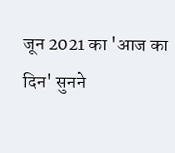जून 2021 का 'आज का दिन' सुनने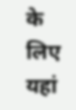के लिए यहां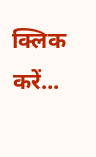क्लिक करें...